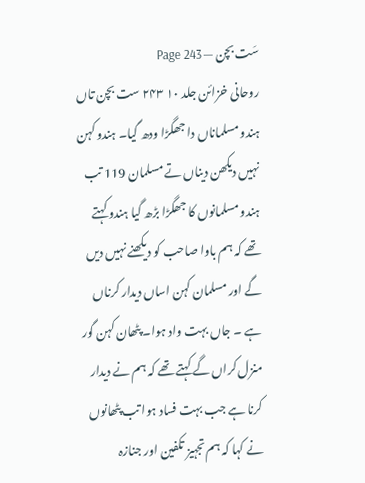سَت بچن — Page 243
روحانی خزائن جلد ۱۰ ۲۴۳ ست بچن تاں ہندو مسلماناں دا جھگڑا ودھ گیا۔ ہندو کہن نہیں دیکھن دیناں تے مسلمان 119 تب ہندو مسلمانوں کا جھگڑا بڑھ گیا ہندو کہتے تھے کہ ہم باوا صاحب کو دیکھنے نہیں دیں گے اور مسلمان کہن اساں دیدار کرناں ہے ۔ جاں بہت واد ہوا۔ پٹھان کہن گور منزل کراں گے کہتے تھے کہ ہم نے دیدار کرنا ہے جب بہت فساد ہوا تب پٹھانوں نے کہا کہ ہم تجہیز تکفین اور جنازہ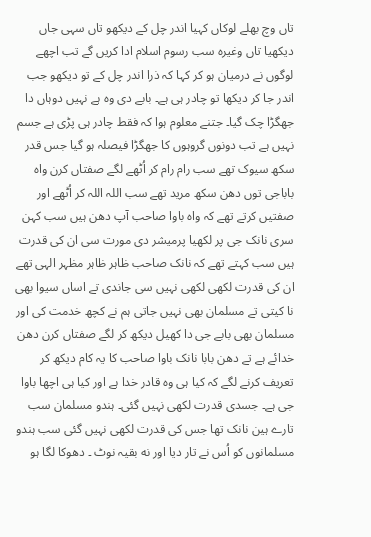تاں وچ بھلے لوکاں کہیا اندر چل کے دیکھو تاں سہی جاں دیکھیا تاں وغیرہ سب رسوم اسلام ادا کریں گے تب اچھے لوگوں نے درمیان ہو کر کہا کہ ذرا اندر چل کے تو دیکھو جب اندر جا کر دیکھا تو چادر ہی ہے۔ بابے دی وہ ہے نہیں دوہاں دا جھگڑا چک گیا۔ جتنے معلوم ہوا کہ فقط چادر ہی پڑی ہے جسم نہیں ہے تب دونوں گروہوں کا جھگڑا فیصلہ ہو گیا جس قدر سکھ سیوک تھے سب رام رام کر اُٹھے لگے صفتاں کرن واہ باباجی توں دھن سکھ مرید تھے سب اللہ اللہ کر اُٹھے اور صفتیں کرتے تھے کہ واہ باوا صاحب آپ دھن ہیں سب کہن سری نانک جی پر لکھیا پرمیشر دی مورت سی ان کی قدرت ہیں سب کہتے تھے کہ نانک صاحب ظاہر ظاہر مظہر الہی تھے ان کی قدرت لکھی لکھی نہیں سی جاندی تے اساں سیوا بھی نا کیتی تے مسلمان بھی نہیں جاتی ہم نے کچھ خدمت کی اور مسلمان بھی بابے جی دا کھیل دیکھ کر لگے صفتاں کرن دھن خدائے ہے تے دھن بابا نانک باوا صاحب کا یہ کام دیکھ کر تعریف کرنے لگے کہ کیا ہی وہ قادر خدا ہے اور کیا ہی اچھا باوا جی ہے۔ جسدی قدرت لکھی نہیں گئی۔ ہندو مسلمان سب تارے ہین نانک تھا جس کی قدرت لکھی نہیں گئی سب ہندو مسلمانوں کو اُس نے تار دیا اور نه بقیہ نوٹ ۔ دھوکا لگا ہو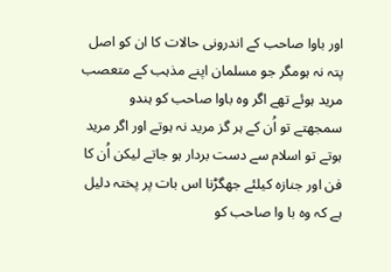اور باوا صاحب کے اندرونی حالات کا ان کو اصل پتہ نہ ہومگر جو مسلمان اپنے مذہب کے متعصب مرید ہوئے تھے اگر وہ باوا صاحب کو ہندو سمجھتے تو اُن کے ہر گز مرید نہ ہوتے اور اگر مرید ہوتے تو اسلام سے دست بردار ہو جاتے لیکن اُن کا فن اور جنازہ کیلئے جھگڑنا اس بات پر پختہ دلیل ہے کہ وہ با وا صاحب کو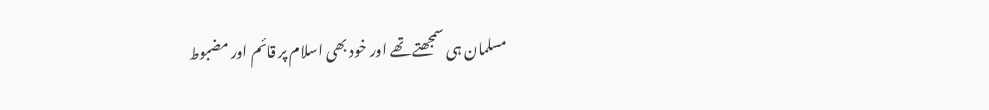مسلمان ہی سمجھتے تھے اور خود بھی اسلام پر قائم اور مضبوط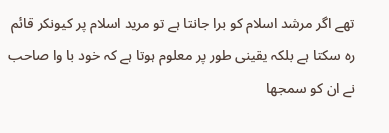تھے اگر مرشد اسلام کو برا جانتا ہے تو مرید اسلام پر کیونکر قائم رہ سکتا ہے بلکہ یقینی طور پر معلوم ہوتا ہے کہ خود با وا صاحب نے ان کو سمجھا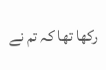رکھا تھا کہ تم نے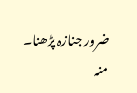ضرور جنازہ پڑھنا۔ منہ